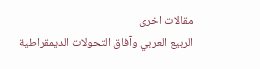مقالات اخرى
الربيع العربي وآفاق التحولات الديمقراطية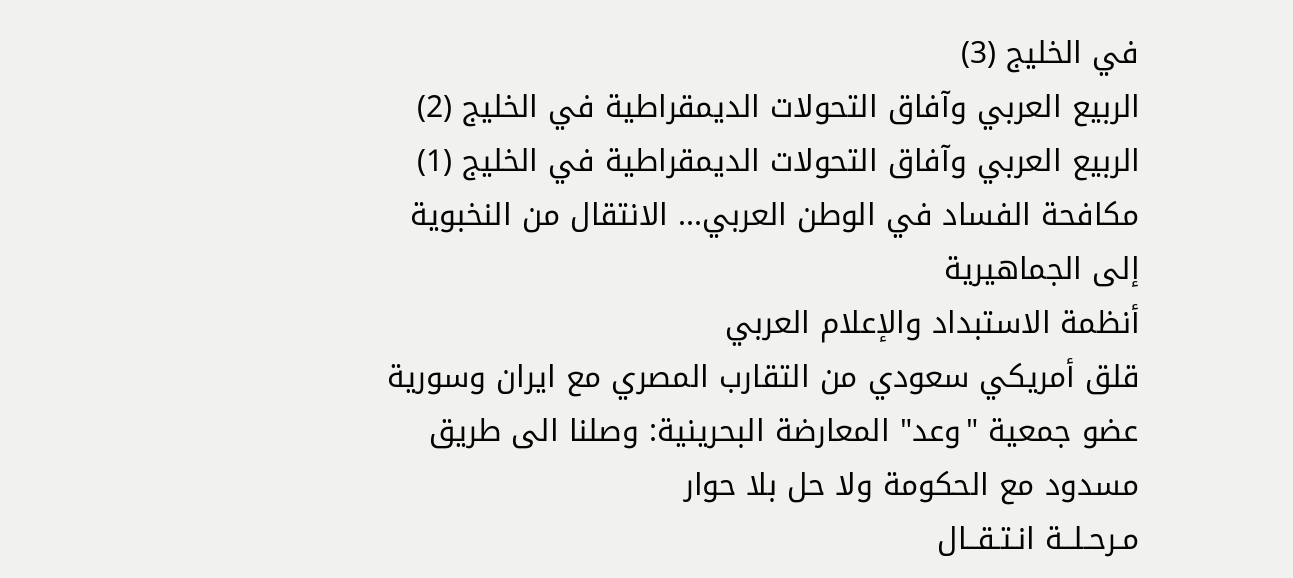في الخليج (3)
الربيع العربي وآفاق التحولات الديمقراطية في الخليج (2)
الربيع العربي وآفاق التحولات الديمقراطية في الخليج (1)
مكافحة الفساد في الوطن العربي... الانتقال من النخبوية إلى الجماهيرية
أنظمة الاستبداد والإعلام العربي
قلق أمريكي سعودي من التقارب المصري مع ايران وسورية
عضو جمعية "وعد" المعارضة البحرينية: وصلنا الى طريق مسدود مع الحكومة ولا حل بلا حوار
مـرحـلــة انـتـقــال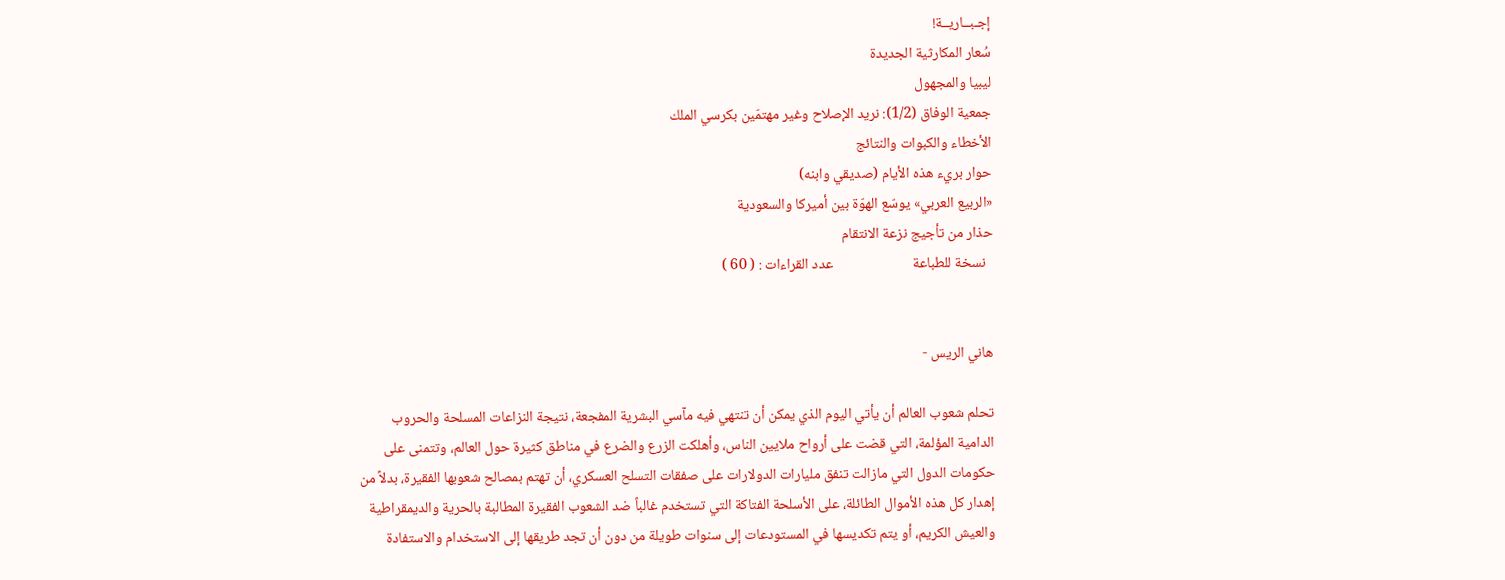إجـبــاريــة!
سُعار المكارثية الجديدة
ليبيا والمجهول
جمعية الوفاق (1/2): نريد الإصلاح وغير مهتمّين بكرسي الملك
الأخطاء والكبوات والنتائج
حوار بريء هذه الأيام (صديقي وابنه)
«الربيع العربي» يوسّع الهوّة بين أميركا والسعودية
حذار من تأجيج نزعة الانتقام
  نسخة للطباعة                        عدد القراءات : ( 60 )


هاني الريس -

تحلم شعوب العالم أن يأتي اليوم الذي يمكن أن تنتهي فيه مآسي البشرية المفجعة، نتيجة النزاعات المسلحة والحروب الدامية المؤلمة، التي قضت على أرواح ملايين الناس، وأهلكت الزرع والضرع في مناطق كثيرة حول العالم، وتتمنى على حكومات الدول التي مازالت تنفق مليارات الدولارات على صفقات التسلح العسكري، أن تهتم بمصالح شعوبها الفقيرة، بدلاً من إهدار كل هذه الأموال الطائلة، على الأسلحة الفتاكة التي تستخدم غالباً ضد الشعوب الفقيرة المطالبة بالحرية والديمقراطية والعيش الكريم، أو يتم تكديسها في المستودعات إلى سنوات طويلة من دون أن تجد طريقها إلى الاستخدام والاستفادة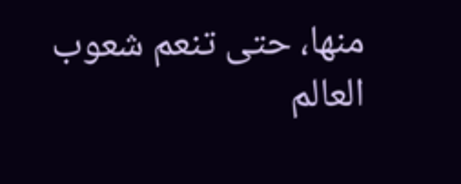منها، حتى تنعم شعوب العالم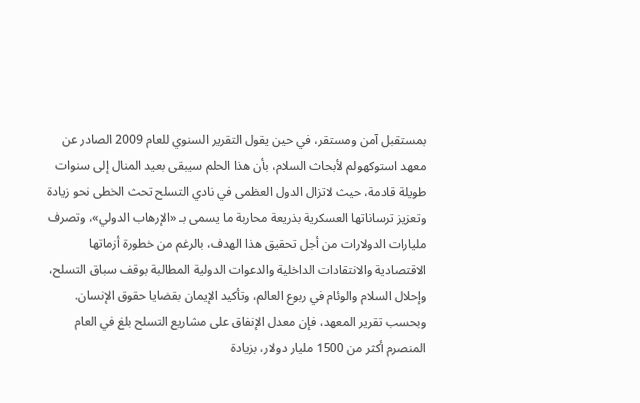بمستقبل آمن ومستقر، في حين يقول التقرير السنوي للعام 2009 الصادر عن معهد استوكهولم لأبحاث السلام، بأن هذا الحلم سيبقى بعيد المنال إلى سنوات طويلة قادمة، حيث لاتزال الدول العظمى في نادي التسلح تحث الخطى نحو زيادة وتعزيز ترساناتها العسكرية بذريعة محاربة ما يسمى بـ «الإرهاب الدولي»، وتصرف مليارات الدولارات من أجل تحقيق هذا الهدف، بالرغم من خطورة أزماتها الاقتصادية والانتقادات الداخلية والدعوات الدولية المطالبة بوقف سباق التسلح، وإحلال السلام والوئام في ربوع العالم، وتأكيد الإيمان بقضايا حقوق الإنسان.
وبحسب تقرير المعهد، فإن معدل الإنفاق على مشاريع التسلح بلغ في العام المنصرم أكثر من 1500 مليار دولار، بزيادة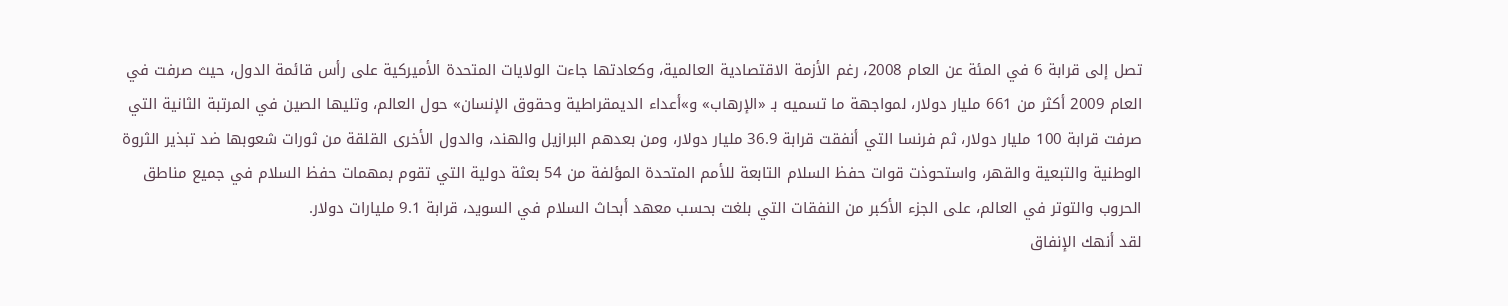تصل إلى قرابة 6 في المئة عن العام 2008، رغم الأزمة الاقتصادية العالمية، وكعادتها جاءت الولايات المتحدة الأميركية على رأس قائمة الدول، حيث صرفت في العام 2009 أكثر من 661 مليار دولار، لمواجهة ما تسميه بـ «الإرهاب» و»أعداء الديمقراطية وحقوق الإنسان» حول العالم، وتليها الصين في المرتبة الثانية التي صرفت قرابة 100 مليار دولار، ثم فرنسا التي أنفقت قرابة 36.9 مليار دولار، ومن بعدهم البرازيل والهند، والدول الأخرى القلقة من ثورات شعوبها ضد تبذير الثروة الوطنية والتبعية والقهر، واستحوذت قوات حفظ السلام التابعة للأمم المتحدة المؤلفة من 54 بعثة دولية التي تقوم بمهمات حفظ السلام في جميع مناطق الحروب والتوتر في العالم، على الجزء الأكبر من النفقات التي بلغت بحسب معهد أبحاث السلام في السويد، قرابة 9.1 مليارات دولار.
لقد أنهك الإنفاق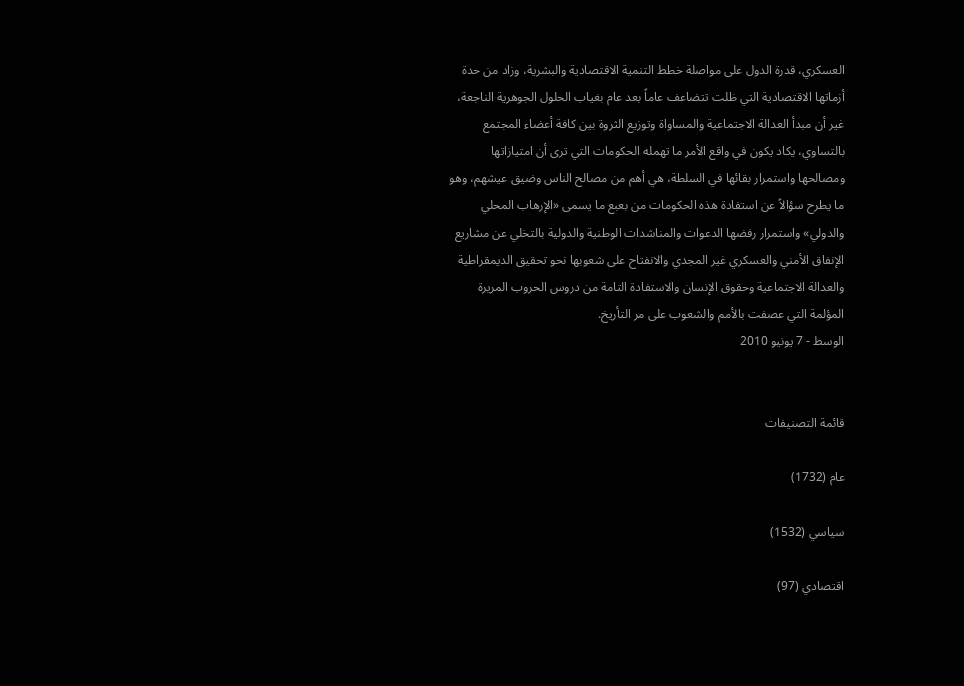العسكري، قدرة الدول على مواصلة خطط التنمية الاقتصادية والبشرية، وزاد من حدة أزماتها الاقتصادية التي ظلت تتضاعف عاماً بعد عام بغياب الحلول الجوهرية الناجعة، غير أن مبدأ العدالة الاجتماعية والمساواة وتوزيع الثروة بين كافة أعضاء المجتمع بالتساوي، يكاد يكون في واقع الأمر ما تهمله الحكومات التي ترى أن امتيازاتها ومصالحها واستمرار بقائها في السلطة، هي أهم من مصالح الناس وضيق عيشهم، وهو ما يطرح سؤالاً عن استفادة هذه الحكومات من بعبع ما يسمى «الإرهاب المحلي والدولي» واستمرار رفضها الدعوات والمناشدات الوطنية والدولية بالتخلي عن مشاريع الإنفاق الأمني والعسكري غير المجدي والانفتاح على شعوبها نحو تحقيق الديمقراطية والعدالة الاجتماعية وحقوق الإنسان والاستفادة التامة من دروس الحروب المريرة المؤلمة التي عصفت بالأمم والشعوب على مر التأريخ.
الوسط - 7 يونيو 2010


قائمة التصنيفات

عام (1732)

سياسي (1532)

اقتصادي (97)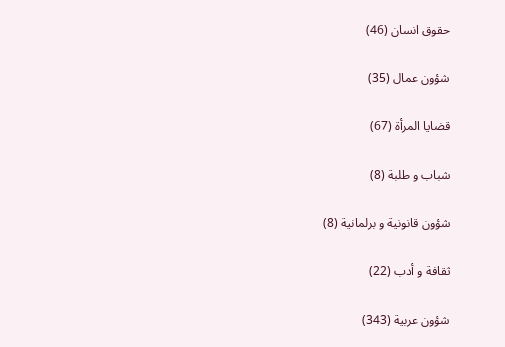حقوق انسان (46)

شؤون عمال (35)

قضايا المرأة (67)

شباب و طلبة (8)

شؤون قانونية و برلمانية (8)

ثقافة و أدب (22)

شؤون عربية (343)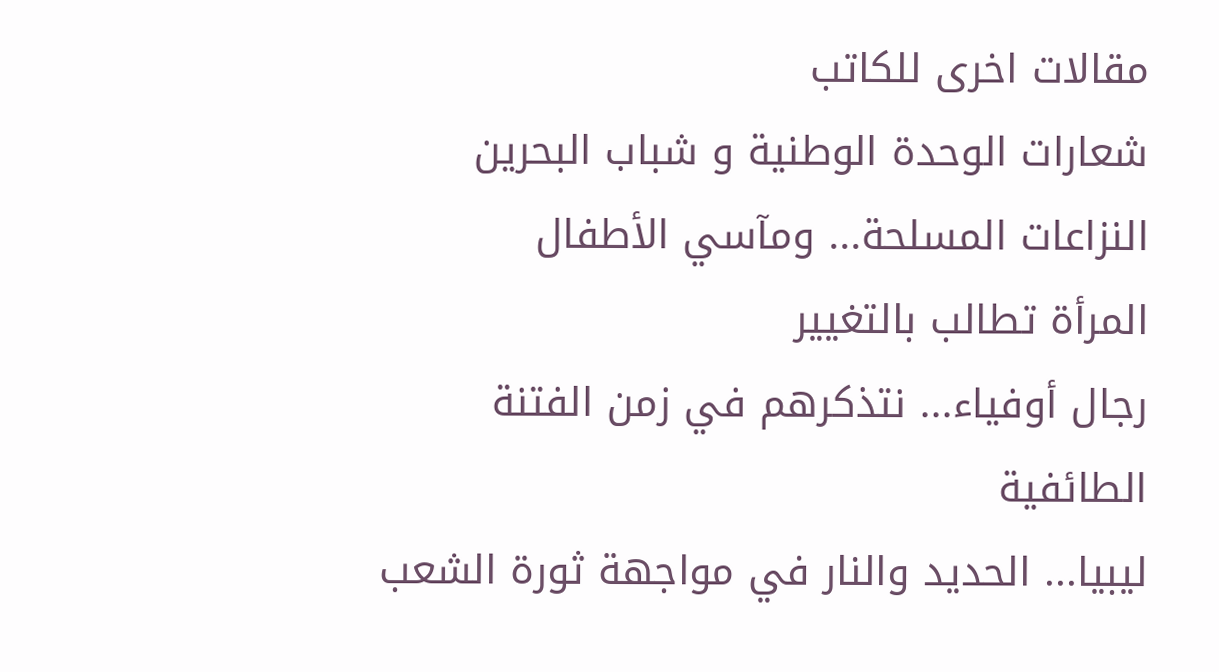مقالات اخرى للكاتب
شعارات الوحدة الوطنية و شباب البحرين
النزاعات المسلحة... ومآسي الأطفال
المرأة تطالب بالتغيير
رجال أوفياء... نتذكرهم في زمن الفتنة الطائفية
ليبيا... الحديد والنار في مواجهة ثورة الشعب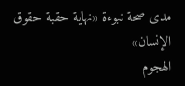مدى صحة نبوءة «نهاية حقبة حقوق الإنسان»
الهجوم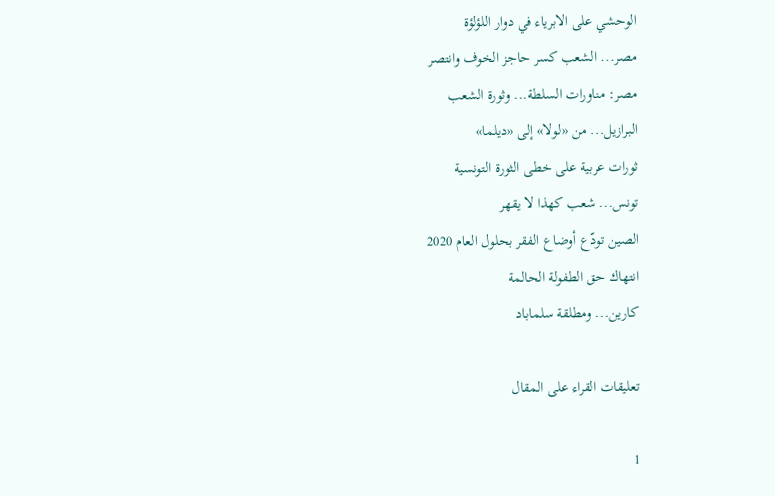الوحشي على الابرياء في دوار اللؤلؤة
مصر... الشعب كسر حاجز الخوف وانتصر
مصر: مناورات السلطة... وثورة الشعب
البرازيل... من «لولا» إلى «ديلما»
ثورات عربية على خطى الثورة التونسية
تونس... شعب كهذا لا يقهر
الصين تودّع أوضاع الفقر بحلول العام 2020
انتهاك حق الطفولة الحالمة
كارين... ومطلقة سلماباد

تعليقات القراء على المقال

1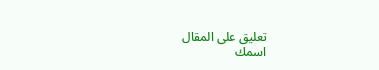تعليق على المقال
اسمك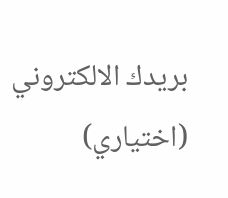بريدك الالكتروني   (اختياري)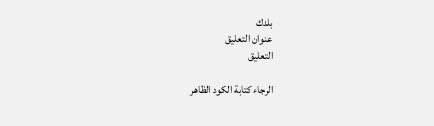بلدك
عنوان التعليق
التعليق

الرجاء كتابة الكود الظاهر